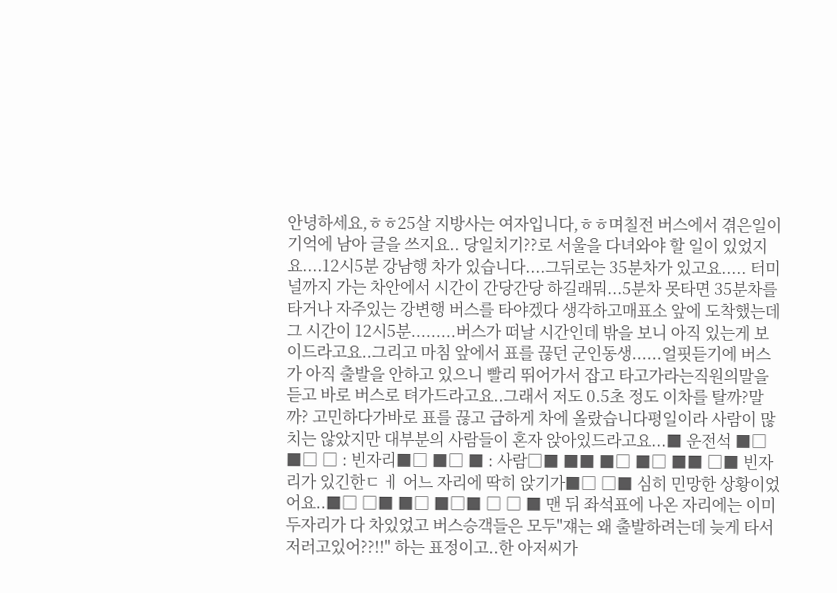안녕하세요,ㅎㅎ25살 지방사는 여자입니다,ㅎㅎ며칠전 버스에서 겪은일이 기억에 남아 글을 쓰지요.. 당일치기??로 서울을 다녀와야 할 일이 있었지요....12시5분 강남행 차가 있습니다....그뒤로는 35분차가 있고요..... 터미널까지 가는 차안에서 시간이 간당간당 하길래뭐...5분차 못타면 35분차를 타거나 자주있는 강변행 버스를 타야겠다 생각하고매표소 앞에 도착했는데그 시간이 12시5분.........버스가 떠날 시간인데 밖을 보니 아직 있는게 보이드라고요..그리고 마침 앞에서 표를 끊던 군인동생......얼핏듣기에 버스가 아직 출발을 안하고 있으니 빨리 뛰어가서 잡고 타고가라는직원의말을 듣고 바로 버스로 텨가드라고요..그래서 저도 0.5초 정도 이차를 탈까?말까? 고민하다가바로 표를 끊고 급하게 차에 올랐습니다평일이라 사람이 많치는 않았지만 대부분의 사람들이 혼자 앉아있드라고요...■ 운전석 ■□ ■□ □ : 빈자리■□ ■□ ■ : 사람□■ ■■ ■□ ■□ ■■ □■ 빈자리가 있긴한ㄷ ㅔ 어느 자리에 딱히 앉기가■□ □■ 심히 민망한 상황이었어요..■□ □■ ■□ ■□■ □ □ ■ 맨 뒤 좌석표에 나온 자리에는 이미 두자리가 다 차있었고 버스승객들은 모두"쟤는 왜 출발하려는데 늦게 타서 저러고있어??!!" 하는 표정이고..한 아저씨가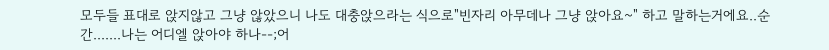모두들 표대로 앉지않고 그냥 않았으니 나도 대충앉으라는 식으로"빈자리 아무데나 그냥 앉아요~" 하고 말하는거에요..순간.......나는 어디엘 앉아야 하나--;어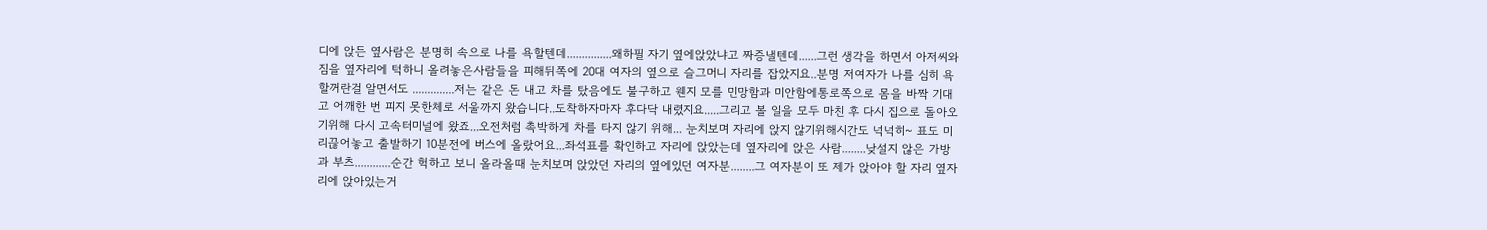디에 앉든 옆사람은 분명히 속으로 나를 욕할텐데...............왜하필 자기 옆에앉았냐고 짜증낼텐데......그런 생각을 하면서 아저씨와 짐을 옆자리에 턱하니 올려놓은사람들을 피해뒤쪽에 20대 여자의 옆으로 슬그머니 자리를 잡았지요..분명 저여자가 나를 심히 욕할꺼란걸 알면서도 ..............저는 같은 돈 내고 차를 탔음에도 불구하고 웬지 모를 민망함과 미안함에통로쪽으로 몸을 바짝 기대고 어깨한 번 피지 못한체로 서울까지 왔습니다..도착하자마자 후다닥 내렸지요.....그리고 볼 일을 모두 마친 후 다시 집으로 돌아오기위해 다시 고속터미널에 왔죠...오전처럼 촉박하게 차를 타지 않기 위해... 눈치보며 자리에 앉지 않기위해시간도 넉넉히~ 표도 미리끊어놓고 출발하기 10분전에 버스에 올랐어요...좌석표를 확인하고 자리에 앉았는데 옆자리에 앉은 사람........낮설지 않은 가방과 부츠............순간 헉하고 보니 올라올때 눈치보며 앉았던 자리의 옆에있던 여자분........그 여자분이 또 제가 앉아야 할 자리 옆자리에 앉아있는거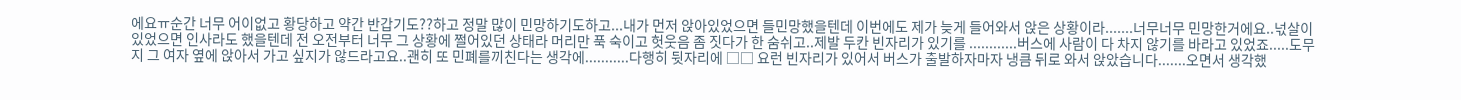에요ㅠ순간 너무 어이없고 황당하고 약간 반갑기도??하고 정말 많이 민망하기도하고...내가 먼저 앉아있었으면 들민망했을텐데 이번에도 제가 늦게 들어와서 앉은 상황이라.......너무너무 민망한거에요..넋살이 있었으면 인사라도 했을텐데 전 오전부터 너무 그 상황에 쩔어있던 상태라 머리만 푹 숙이고 헛웃음 좀 짓다가 한 숨쉬고..제발 두칸 빈자리가 있기를 ............버스에 사람이 다 차지 않기를 바라고 있었죠.....도무지 그 여자 옆에 앉아서 가고 싶지가 않드라고요..괜히 또 민폐를끼친다는 생각에...........다행히 뒷자리에 □□ 요런 빈자리가 있어서 버스가 출발하자마자 냉큼 뒤로 와서 앉았습니다.......오면서 생각했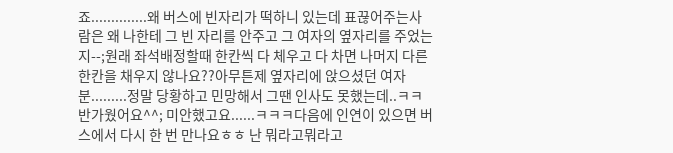죠..............왜 버스에 빈자리가 떡하니 있는데 표끊어주는사람은 왜 나한테 그 빈 자리를 안주고 그 여자의 옆자리를 주었는지--;원래 좌석배정할때 한칸씩 다 체우고 다 차면 나머지 다른 한칸을 채우지 않나요??아무튼제 옆자리에 앉으셨던 여자분.........정말 당황하고 민망해서 그땐 인사도 못했는데..ㅋㅋ반가웠어요^^; 미안했고요......ㅋㅋㅋ다음에 인연이 있으면 버스에서 다시 한 번 만나요ㅎㅎ 난 뭐라고뭐라고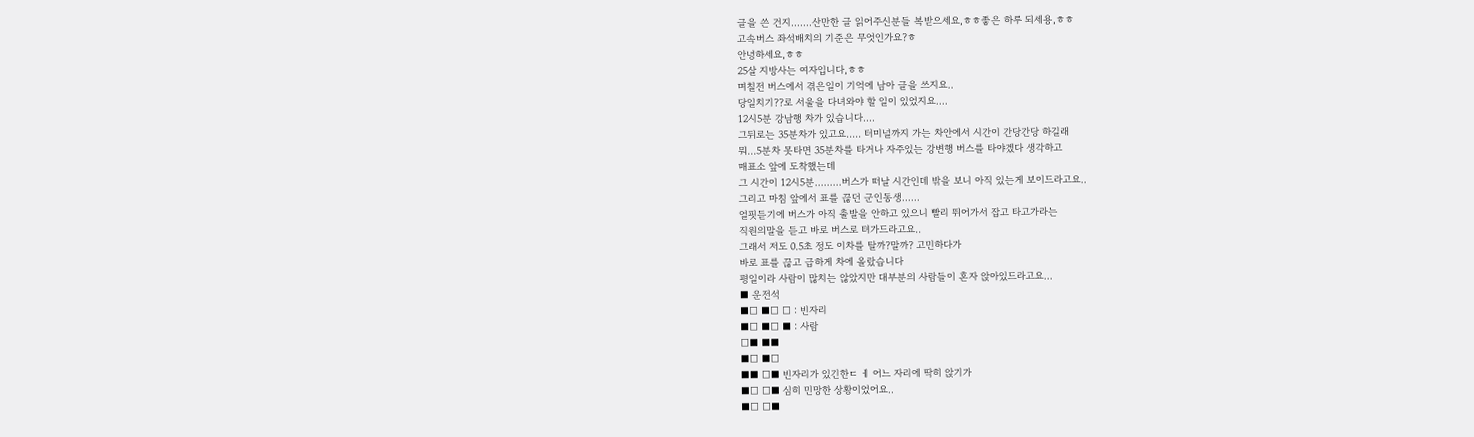글을 쓴 건지.......산만한 글 읽어주신분들 복받으세요,ㅎㅎ좋은 하루 되세용,ㅎㅎ
고속버스 좌석배치의 기준은 무엇인가요?ㅎ
안녕하세요,ㅎㅎ
25살 지방사는 여자입니다,ㅎㅎ
며칠전 버스에서 겪은일이 기억에 남아 글을 쓰지요..
당일치기??로 서울을 다녀와야 할 일이 있었지요....
12시5분 강남행 차가 있습니다....
그뒤로는 35분차가 있고요..... 터미널까지 가는 차안에서 시간이 간당간당 하길래
뭐...5분차 못타면 35분차를 타거나 자주있는 강변행 버스를 타야겠다 생각하고
매표소 앞에 도착했는데
그 시간이 12시5분.........버스가 떠날 시간인데 밖을 보니 아직 있는게 보이드라고요..
그리고 마침 앞에서 표를 끊던 군인동생......
얼핏듣기에 버스가 아직 출발을 안하고 있으니 빨리 뛰어가서 잡고 타고가라는
직원의말을 듣고 바로 버스로 텨가드라고요..
그래서 저도 0.5초 정도 이차를 탈까?말까? 고민하다가
바로 표를 끊고 급하게 차에 올랐습니다
평일이라 사람이 많치는 않았지만 대부분의 사람들이 혼자 앉아있드라고요...
■ 운전석
■□ ■□ □ : 빈자리
■□ ■□ ■ : 사람
□■ ■■
■□ ■□
■■ □■ 빈자리가 있긴한ㄷ ㅔ 어느 자리에 딱히 앉기가
■□ □■ 심히 민망한 상황이었어요..
■□ □■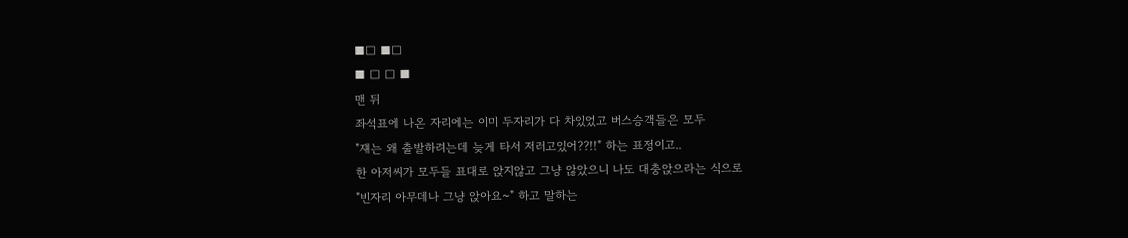■□ ■□
■ □ □ ■
맨 뒤
좌석표에 나온 자리에는 이미 두자리가 다 차있었고 버스승객들은 모두
"쟤는 왜 출발하려는데 늦게 타서 저러고있어??!!" 하는 표정이고..
한 아저씨가 모두들 표대로 앉지않고 그냥 않았으니 나도 대충앉으라는 식으로
"빈자리 아무데나 그냥 앉아요~" 하고 말하는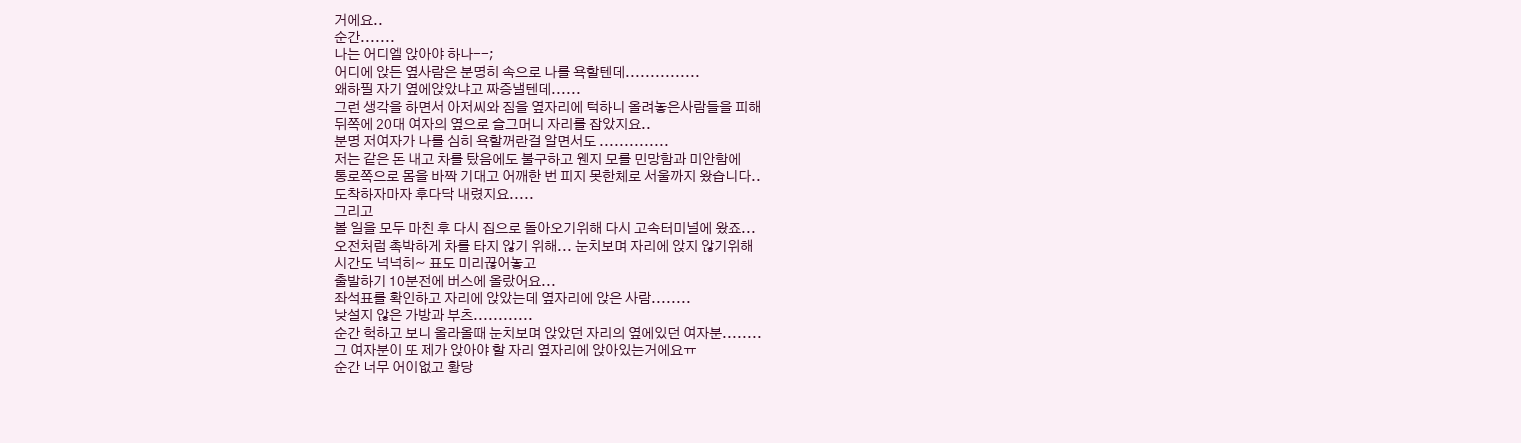거에요..
순간.......
나는 어디엘 앉아야 하나--;
어디에 앉든 옆사람은 분명히 속으로 나를 욕할텐데...............
왜하필 자기 옆에앉았냐고 짜증낼텐데......
그런 생각을 하면서 아저씨와 짐을 옆자리에 턱하니 올려놓은사람들을 피해
뒤쪽에 20대 여자의 옆으로 슬그머니 자리를 잡았지요..
분명 저여자가 나를 심히 욕할꺼란걸 알면서도 ..............
저는 같은 돈 내고 차를 탔음에도 불구하고 웬지 모를 민망함과 미안함에
통로쪽으로 몸을 바짝 기대고 어깨한 번 피지 못한체로 서울까지 왔습니다..
도착하자마자 후다닥 내렸지요.....
그리고
볼 일을 모두 마친 후 다시 집으로 돌아오기위해 다시 고속터미널에 왔죠...
오전처럼 촉박하게 차를 타지 않기 위해... 눈치보며 자리에 앉지 않기위해
시간도 넉넉히~ 표도 미리끊어놓고
출발하기 10분전에 버스에 올랐어요...
좌석표를 확인하고 자리에 앉았는데 옆자리에 앉은 사람........
낮설지 않은 가방과 부츠............
순간 헉하고 보니 올라올때 눈치보며 앉았던 자리의 옆에있던 여자분........
그 여자분이 또 제가 앉아야 할 자리 옆자리에 앉아있는거에요ㅠ
순간 너무 어이없고 황당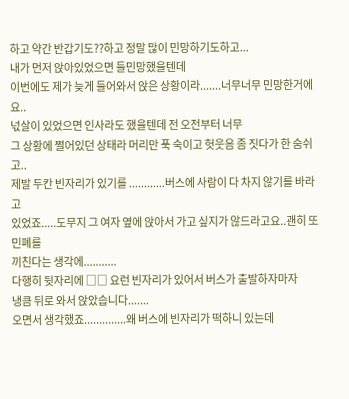하고 약간 반갑기도??하고 정말 많이 민망하기도하고...
내가 먼저 앉아있었으면 들민망했을텐데
이번에도 제가 늦게 들어와서 앉은 상황이라.......너무너무 민망한거에요..
넋살이 있었으면 인사라도 했을텐데 전 오전부터 너무
그 상황에 쩔어있던 상태라 머리만 푹 숙이고 헛웃음 좀 짓다가 한 숨쉬고..
제발 두칸 빈자리가 있기를 ............버스에 사람이 다 차지 않기를 바라고
있었죠.....도무지 그 여자 옆에 앉아서 가고 싶지가 않드라고요..괜히 또 민폐를
끼친다는 생각에...........
다행히 뒷자리에 □□ 요런 빈자리가 있어서 버스가 출발하자마자
냉큼 뒤로 와서 앉았습니다.......
오면서 생각했죠..............왜 버스에 빈자리가 떡하니 있는데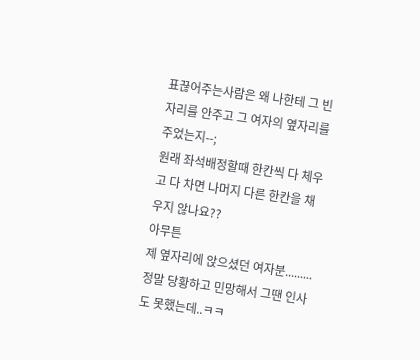표끊어주는사람은 왜 나한테 그 빈 자리를 안주고 그 여자의 옆자리를 주었는지--;
원래 좌석배정할때 한칸씩 다 체우고 다 차면 나머지 다른 한칸을 채우지 않나요??
아무튼
제 옆자리에 앉으셨던 여자분.........
정말 당황하고 민망해서 그땐 인사도 못했는데..ㅋㅋ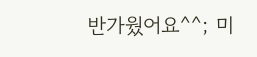반가웠어요^^; 미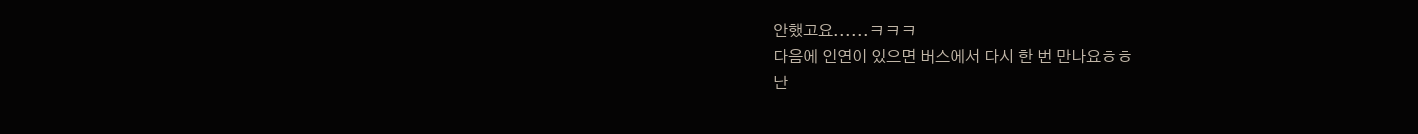안했고요......ㅋㅋㅋ
다음에 인연이 있으면 버스에서 다시 한 번 만나요ㅎㅎ
난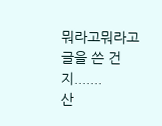뭐라고뭐라고 글을 쓴 건지.......
산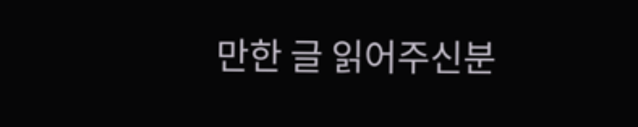만한 글 읽어주신분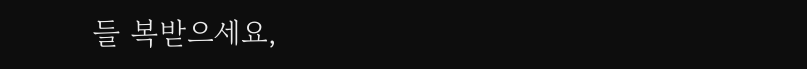들 복받으세요,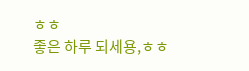ㅎㅎ
좋은 하루 되세용,ㅎㅎ